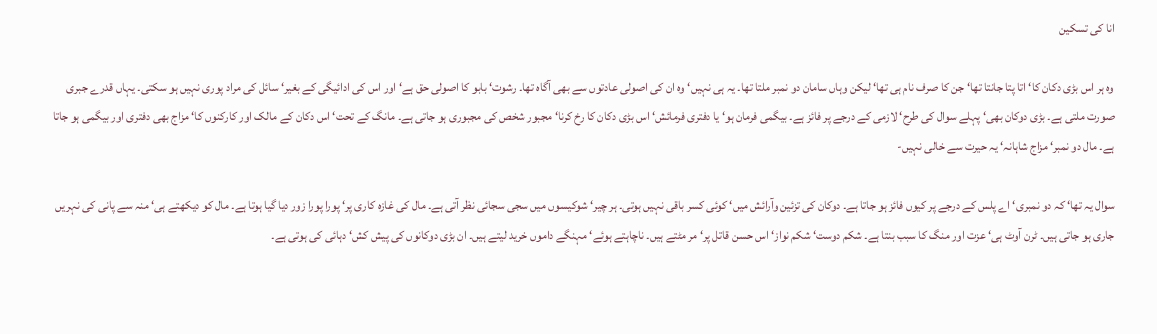انا کی تسکین

وہ ہر اس بڑی دکان کا‘ اتا پتا جانتا تھا‘ جن کا صرف نام ہی تھا‘ لیکن وہاں سامان دو نمبر ملتا تھا۔ یہ ہی نہیں‘ وہ ان کی اصولی عادتوں سے بھی آگاہ تھا۔ رشوت‘ بابو کا اصولی حق ہے‘ اور اس کی ادائیگی کے بغیر‘ سائل کی مراد پوری نہیں ہو سکتی۔ یہاں قدرے جبری صورت ملتی ہے۔ بڑی دوکان بھی‘ پہلے سوال کی طرح‘ لازمی کے درجے پر فائز ہے۔ بیگمی فرمان ہو‘ یا دفتری فرمائش‘ اس بڑی دکان کا رخ کرنا‘ مجبور شخص کی مجبوری ہو جاتی ہے۔ مانگ کے تحت‘ اس دکان کے مالک اور کارکنوں کا‘ مزاج بھی دفتری اور بیگمی ہو جاتا ہے۔ مال دو نمبر‘ مزاج شاہانہ‘ یہ حیرت سے خالی نہیں-

سوال یہ تھا‘ کہ دو نمبری‘ اے پلس کے درجے پر کیوں فائز ہو جاتا ہے۔ دوکان کی تزئین وآرائش میں‘ کوئی کسر باقی نہیں ہوتی۔ ہر چیر‘ شوکیسوں میں سجی سجائی نظر آتی ہے۔ مال کی غازہ کاری پر‘ پورا پورا زور دیا گیا ہوتا ہے۔ مال کو دیکھتے ہی‘ منہ سے پانی کی نہریں جاری ہو جاتی ہیں۔ ٹرن آوٹ ہی‘ عزت اور منگ کا سبب بنتا ہے۔ شکم دوست‘ شکم نواز‘ اس حسن قاتل پر‘ مر مٹتے ہیں۔ ناچاہتے ہوئے‘ مہنگے داموں خرید لیتے ہیں۔ ان بڑی دوکانوں کی پیش کش‘ دہائی کی ہوتی ہے۔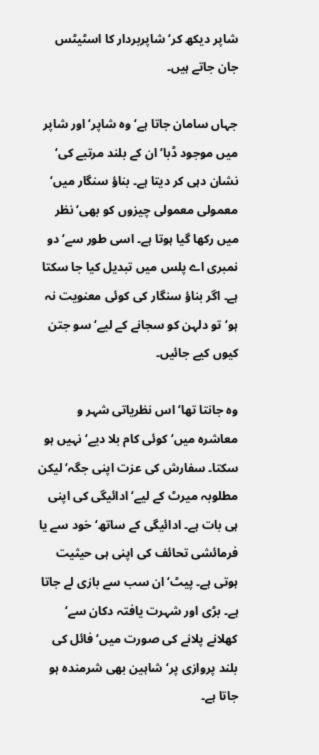شاپر دیکھ کر‘ شاپربردار کا اسٹیٹس جان جاتے ہیں۔

جہاں سامان جاتا ہے‘ وہ شاپر‘ اور شاپر میں موجود ڈبا‘ ان کے بلند مرتبے کی‘ نشان دہی کر دیتا ہے۔ بناؤ سنگار میں‘ معمولی معمولی چیزوں کو بھی‘ نظر میں رکھا گیا ہوتا ہے۔ اسی طور سے‘ دو نمبری اے پلس میں تبدیل کیا جا سکتا ہے۔ اگر بناؤ سنگار کی کوئی معنویت نہ ہو‘ تو دلہن کو سجانے کے لیے‘ سو جتن کیوں کیے جائیں۔

وہ جانتا تھا‘ اس نظریاتی شہر و معاشرہ میں‘ کوئی کام بلا دیے‘ نہیں ہو سکتا۔ سفارش کی عزت اپنی جگہ‘ لیکن مطلوبہ میرٹ کے لیے‘ ادائیگی کی اپنی ہی بات ہے۔ ادائیگی کے ساتھ‘ خود سے یا فرمائشی تحائف کی اپنی ہی حیثیت ہوتی ہے۔ پیٹ‘ ان سب سے بازی لے جاتا ہے۔ بڑی اور شہرت یافتہ دکان سے‘ کھلانے پلانے کی صورت میں‘ فائل کی بلند پروازی پر‘ شاہین بھی شرمندہ ہو جاتا ہے۔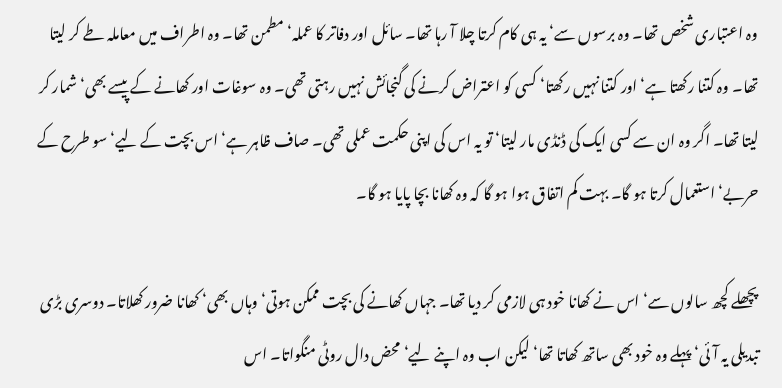وہ اعتباری شخص تھا۔ وہ برسوں سے‘ یہ ہی کام کرتا چلا آ رہا تھا۔ سائل اور دفاتر کا عملہ‘ مطمن تھا۔ وہ اطراف میں معاملہ طے کر لیتا تھا۔ وہ کتنا رکھتا ہے‘ اور کتنا نہیں رکھتا‘ کسی کو اعتراض کرنے کی گنجائش نہیں رہتی تھی۔ وہ سوغات اور کھانے کے پیسے بھی‘ شمار کر لیتا تھا۔ اگر وہ ان سے کسی ایک کی ڈنڈی مار لیتا‘ تو یہ اس کی اپنی حکمت عملی تھی۔ صاف ظاہر ہے‘ اس بچت کے لیے‘ سو طرح کے حربے‘ استعمال کرتا ہو گا۔ بہت کم اتفاق ہوا ہو گا کہ وہ کھانا بچا پایا ہو گا۔

پچھلے کچھ سالوں سے‘ اس نے کھانا خود ہی لازمی کر دیا تھا۔ جہاں کھانے کی بچت ممکن ہوتی‘ وہاں بھی‘ کھانا ضرور کھلاتا۔ دوسری بڑی تبدیلی یہ آئی‘ پہلے وہ خود بھی ساتھ کھاتا تھا‘ لیکن اب وہ اپنے لیے‘ محض دال روٹی منگواتا۔ اس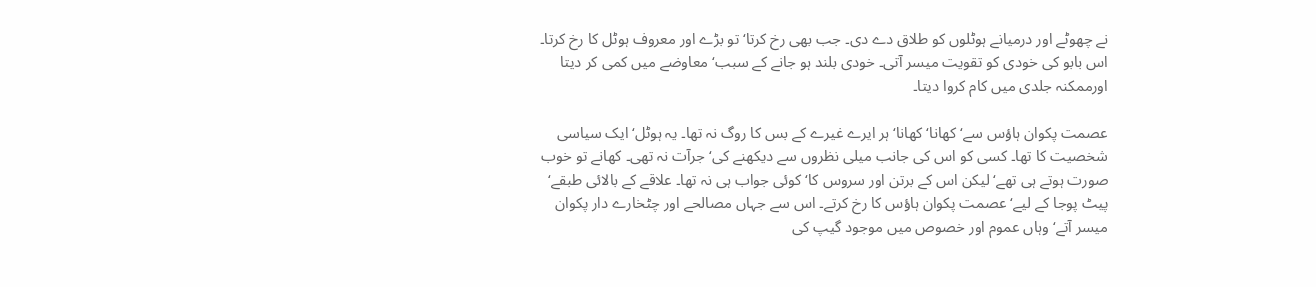نے چھوٹے اور درمیانے ہوٹلوں کو طلاق دے دی۔ جب بھی رخ کرتا‘ تو بڑے اور معروف ہوٹل کا رخ کرتا۔ اس بابو کی خودی کو تقویت میسر آتی۔ خودی بلند ہو جانے کے سبب‘ معاوضے میں کمی کر دیتا اورممکنہ جلدی میں کام کروا دیتا۔

عصمت پکوان ہاؤس سے‘ کھانا‘ کھانا‘ ہر ایرے غیرے کے بس کا روگ نہ تھا۔ یہ ہوٹل‘ ایک سیاسی شخصیت کا تھا۔ کسی کو اس کی جانب میلی نظروں سے دیکھنے کی‘ جرآت نہ تھی۔ کھانے تو خوب صورت ہوتے ہی تھے‘ لیکن اس کے برتن اور سروس کا‘ کوئی جواب ہی نہ تھا۔ علاقے کے بالائی طبقے‘ پیٹ پوجا کے لیے‘ عصمت پکوان ہاؤس کا رخ کرتے۔ اس سے جہاں مصالحے اور چٹخارے دار پکوان میسر آتے‘ وہاں عموم اور خصوص میں موجود گیپ کی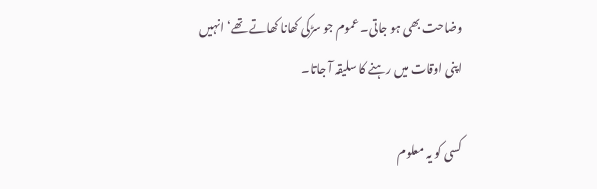وضاحت بھی ہو جاتی۔ عموم جو سڑکی کھانا کھاتے تھے‘ انہیں اپنی اوقات میں رہنے کا سلیقہ آ جاتا۔

کسی کو یہ معلوم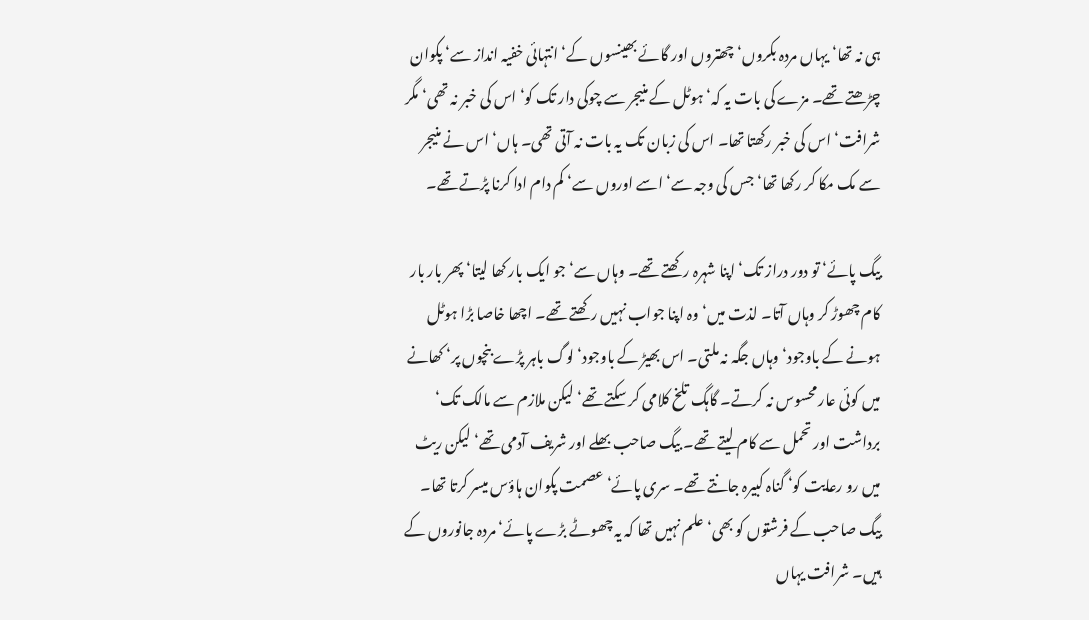ہی نہ تھا‘ یہاں مردہ بکروں‘ چھتروں اور گائے بھینسوں کے‘ انتہائی خفیہ انداز سے‘ پکوان چڑھتے تھے۔ مزے کی بات یہ کہ‘ ہوٹل کے منیجر سے چوکی دار تک کو‘ اس کی خبر نہ تھی‘ مگر شرافت‘ اس کی خبر رکھتا تھا۔ اس کی زبان تک یہ بات نہ آتی تھی۔ ہاں‘ اس نے منیجر سے مک مکا کر رکھا تھا‘ جس کی وجہ سے‘ اسے اوروں سے‘ کم دام ادا کرنا پڑتے تھے۔

بیگ پائے‘ تو دور دراز تک‘ اپنا شہرہ رکھتے تھے۔ وہاں سے‘ جو ایک بار کھا لیتا‘ پھر بار بار کام چھوڑ کر وہاں آتا۔ لذت میں‘ وہ اپنا جواب نہیں رکھتے تھے۔ اچھا خاصا بڑا ہوٹل ہونے کے باوجود‘ وہاں جگہ نہ ملتی۔ اس بھیڑ کے باوجود‘ لوگ باہر پڑے بنچوں پر‘ کھانے میں کوئی عار محسوس نہ کرتے۔ گاہگ تلخ کلامی کر سکتے تھے‘ لیکن ملازم سے مالک تک‘ برداشت اور تحمل سے کام لیتے تھے۔ بیگ صاحب بھلے اور شریف آدمی تھے‘ لیکن ریٹ میں رو رعایت کو‘ گناہ کبیرہ جانتے تھے۔ سری پائے‘ عصمت پکوان ہاؤس میسر کرتا تھا۔ بیگ صاحب کے فرشتوں کو بھی‘ علم نہیں تھا کہ یہ چھوٹے بڑے پائے‘ مردہ جانوروں کے ہیں۔ شرافت یہاں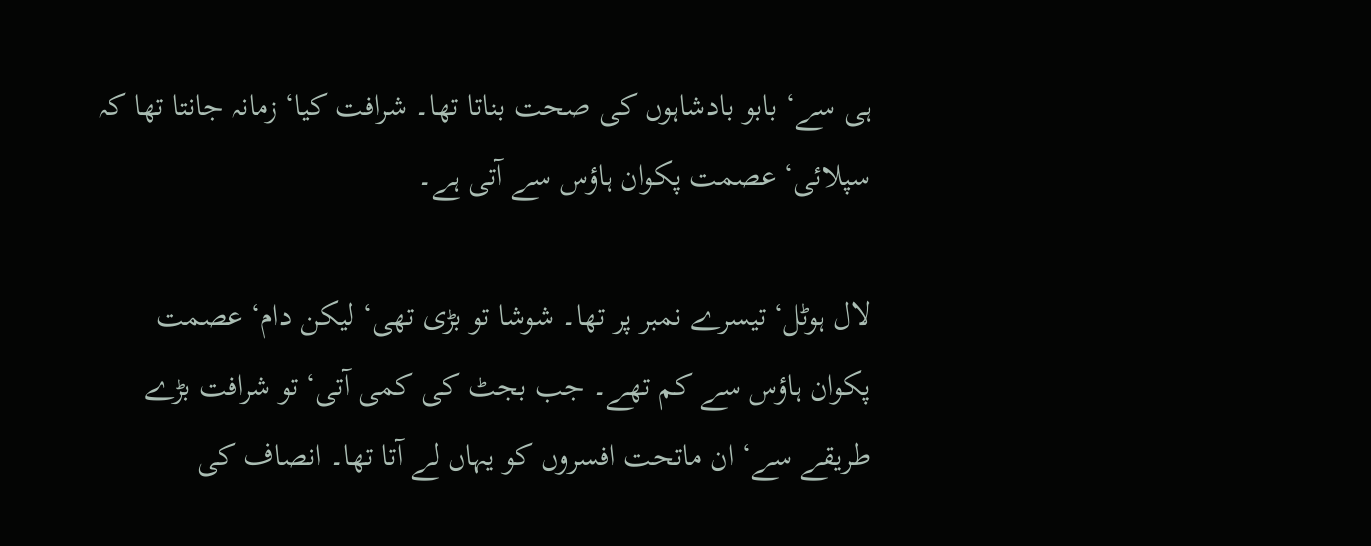ہی سے‘ بابو بادشاہوں کی صحت بناتا تھا۔ شرافت کیا‘ زمانہ جانتا تھا کہ سپلائی‘ عصمت پکوان ہاؤس سے آتی ہے۔

لال ہوٹل‘ تیسرے نمبر پر تھا۔ شوشا تو بڑی تھی‘ لیکن دام‘ عصمت پکوان ہاؤس سے کم تھے۔ جب بجٹ کی کمی آتی‘ تو شرافت بڑے طریقے سے‘ ان ماتحت افسروں کو یہاں لے آتا تھا۔ انصاف کی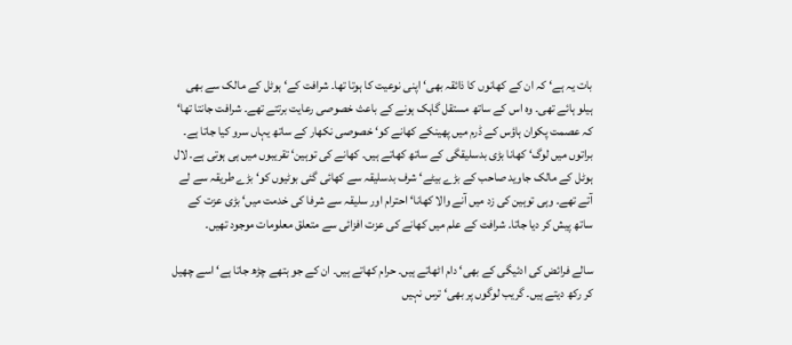بات یہ ہے‘ کہ ان کے کھانوں کا ذائقہ بھی‘ اپنی نوعیت کا ہوتا تھا۔ شرافت کے‘ ہوٹل کے مالک سے بھی ہیلو ہائے تھی۔ وہ اس کے ساتھ مستقل گاہک ہونے کے باعث خصوصی رعایت برتتے تھے۔ شرافت جانتا تھا‘ کہ عصمت پکوان ہاؤس کے ڈرم میں پھینکے کھانے کو‘ خصوصی نکھار کے ساتھ یہاں سرو کیا جاتا ہے۔ براتوں میں لوگ‘ کھانا بڑی بدسلیقگی کے ساتھ کھاتے ہیں۔ کھانے کی توہین‘ تقریبوں میں ہی ہوتی ہے۔ لال ہوٹل کے مالک جاوید صاحب کے بڑے بیٹے‘ شرف بدسلیقہ سے کھائی گئی بوٹیوں کو‘ بڑے طریقہ سے لے آتے تھے۔ وہی توہین کی زد میں آنے والا کھانا‘ احترام اور سلیقہ سے شرفا کی خدمت میں‘ بڑی عزت کے ساتھ پیش کر دیا جاتا۔ شرافت کے علم میں کھانے کی عزت افزائی سے متعلق معلومات موجود تھیں۔

سالے فرائض کی ادئیگی کے بھی‘ دام اٹھاتے ہیں۔ حرام کھاتے ہیں۔ ان کے جو ہتھے چڑھ جاتا ہے‘ اسے چھیل کر رکھ دیتے ہیں۔ گریب لوگوں پر بھی‘ ترس نہیں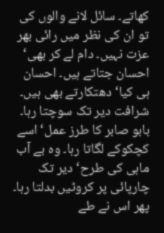کھاتے۔ سائل لانے والوں کی تو ان کی نظر میں رائی بھر عزت نہیں۔ دام لے کر بھی‘ احسان جتاتے ہیں۔ احسان ہی کیا‘ دھتکارتے بھی ہیں۔ شرافت دیر تک سوچتا رہا۔ بابو صابر کا طرز عمل‘ اسے کچکوکے لگاتا رہا۔ وہ بے آب ماہی کی طرح‘ دیر تک چارپائی پر کروٹیں بدلتا رہا۔ پھر اس نے طے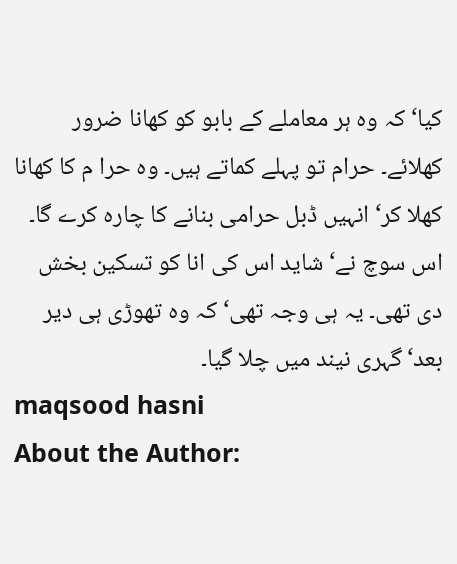کیا‘ کہ وہ ہر معاملے کے بابو کو کھانا ضرور کھلائے۔ حرام تو پہلے کماتے ہیں۔ وہ حرا م کا کھانا کھلا کر‘ انہیں ڈبل حرامی بنانے کا چارہ کرے گا۔ اس سوچ نے‘ شاید اس کی انا کو تسکین بخش دی تھی۔ یہ ہی وجہ تھی‘ کہ وہ تھوڑی ہی دیر بعد‘ گہری نیند میں چلا گیا۔
maqsood hasni
About the Author: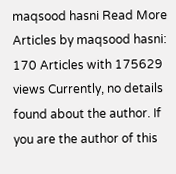maqsood hasni Read More Articles by maqsood hasni: 170 Articles with 175629 views Currently, no details found about the author. If you are the author of this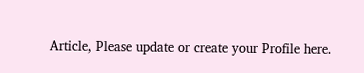Article, Please update or create your Profile here.